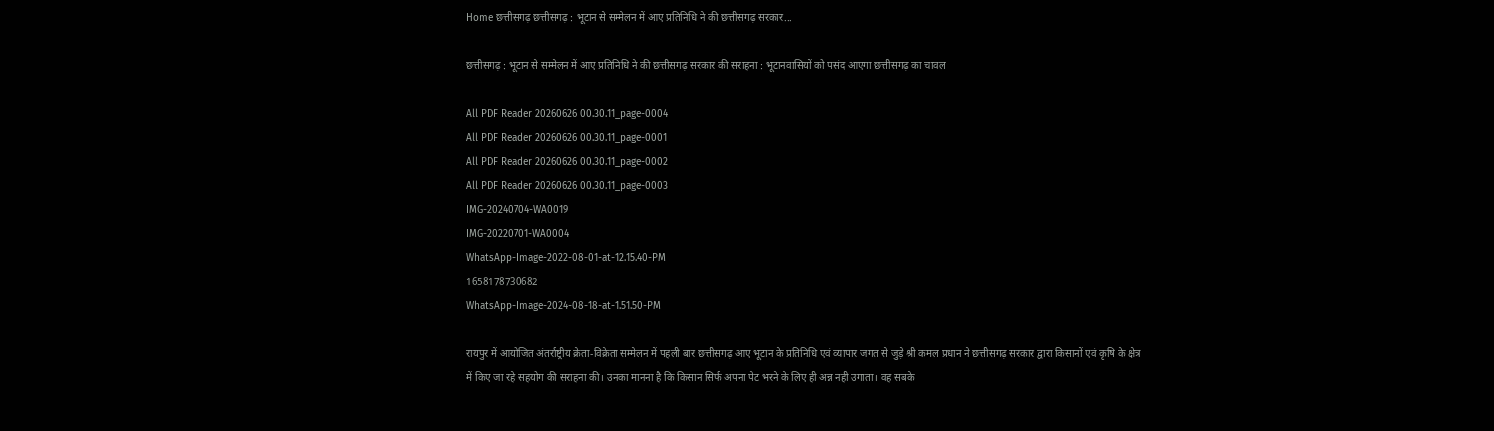Home छत्तीसगढ़ छत्तीसगढ़ : भूटान से सम्मेलन में आए प्रतिनिधि ने की छत्तीसगढ़ सरकार...

छत्तीसगढ़ : भूटान से सम्मेलन में आए प्रतिनिधि ने की छत्तीसगढ़ सरकार की सराहना : भूटानवासियों को पसंद आएगा छत्तीसगढ़ का चावल

All PDF Reader 20260626 00.30.11_page-0004
All PDF Reader 20260626 00.30.11_page-0001
All PDF Reader 20260626 00.30.11_page-0002
All PDF Reader 20260626 00.30.11_page-0003
IMG-20240704-WA0019
IMG-20220701-WA0004
WhatsApp-Image-2022-08-01-at-12.15.40-PM
1658178730682
WhatsApp-Image-2024-08-18-at-1.51.50-PM

रायपुर में आयोजित अंतर्राष्ट्रीय क्रेता-विक्रेता सम्मेलन में पहली बार छत्तीसगढ़ आए भूटान के प्रतिनिधि एवं व्यापार जगत से जुड़े श्री कमल प्रधान ने छत्तीसगढ़ सरकार द्वारा किसानों एवं कृषि के क्षेत्र में किए जा रहे सहयोग की सराहना की। उनका मानना है कि किसान सिर्फ अपना पेट भरने के लिए ही अन्न नही उगाता। वह सबके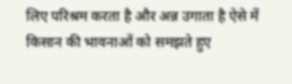लिए परिश्रम करता है और अन्न उगाता है ऐसे में किसान की भावनाओं को समझते हुए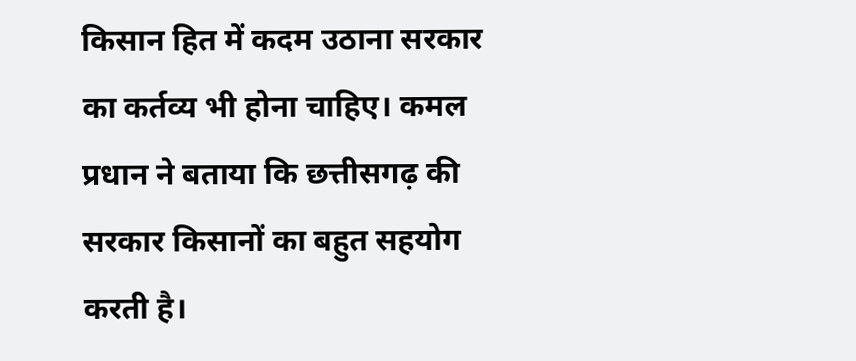किसान हित में कदम उठाना सरकार का कर्तव्य भी होना चाहिए। कमल प्रधान ने बताया कि छत्तीसगढ़ की सरकार किसानों का बहुत सहयोग करती है।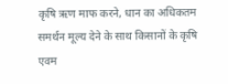कृषि ऋण माफ करने, धान का अधिकतम समर्थन मूल्य देने के साथ किसानों के कृषि एवम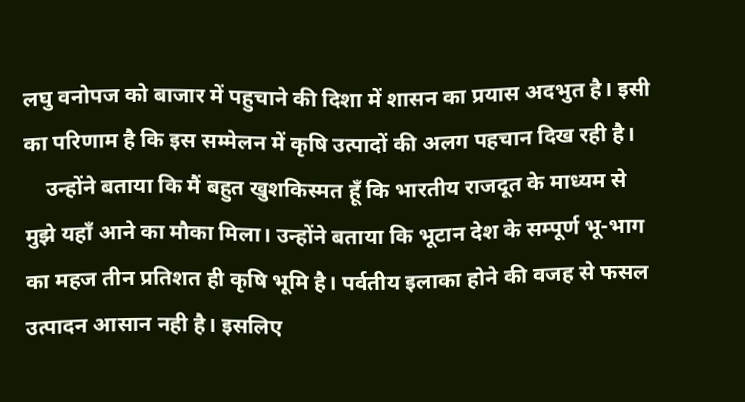लघु वनोपज को बाजार में पहुचाने की दिशा में शासन का प्रयास अदभुत है। इसी का परिणाम है कि इस सम्मेलन में कृषि उत्पादों की अलग पहचान दिख रही है।
    उन्होंने बताया कि मैं बहुत खुशकिस्मत हूँ कि भारतीय राजदूत के माध्यम से मुझे यहाँ आने का मौका मिला। उन्होंने बताया कि भूटान देश के सम्पूर्ण भू-भाग का महज तीन प्रतिशत ही कृषि भूमि है। पर्वतीय इलाका होने की वजह से फसल उत्पादन आसान नही है। इसलिए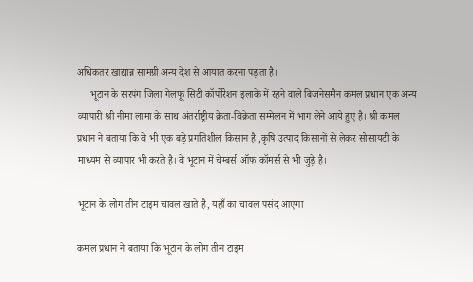अधिकतर खाद्यान्न सामग्री अन्य देश से आयात करना पड़ता है।
     भूटान के सरपंग जिला गेलफू सिटी कॉर्पोरेशन इलाके में रहने वाले बिजनेसमैन कमल प्रधान एक अन्य व्यापारी श्री नीमा लामा के साथ अंतर्राष्ट्रीय क्रेता-विक्रेता सम्मेलन में भाग लेने आये हुए है। श्री कमल प्रधान ने बताया कि वे भी एक बड़े प्रगतिशील किसान है ,कृषि उत्पाद किसानों से लेकर सोसायटी के माध्यम से व्यापार भी करते है। वे भूटान में चेम्बर्स ऑफ कॉमर्स से भी जुड़े है।

भूटान के लोग तीन टाइम चावल खाते है, यहाँ का चावल पसंद आएगा

कमल प्रधान ने बताया कि भूटान के लोग तीन टाइम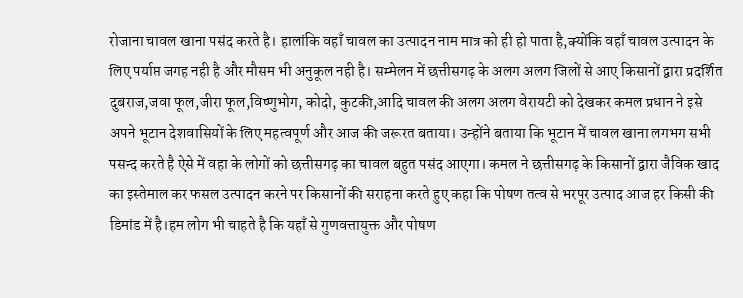रोजाना चावल खाना पसंद करते है। हालांकि वहाँ चावल का उत्पादन नाम मात्र को ही हो पाता है,क्योंकि वहाँ चावल उत्पादन के लिए पर्याप्त जगह नही है और मौसम भी अनुकूल नही है। सम्मेलन में छत्तीसगढ़ के अलग अलग जिलों से आए किसानों द्वारा प्रदर्शित दुबराज,जवा फूल,जीरा फूल,विष्णुभोग, कोदो, कुटकी,आदि चावल की अलग अलग वेरायटी को देखकर कमल प्रधान ने इसे अपने भूटान देशवासियों के लिए महत्वपूर्ण और आज की जरूरत बताया। उन्होंने बताया कि भूटान में चावल खाना लगभग सभी पसन्द करते है ऐसे में वहा के लोगों को छत्तीसगढ़ का चावल बहुत पसंद आएगा। कमल ने छत्तीसगढ़ के किसानों द्वारा जैविक खाद का इस्तेमाल कर फसल उत्पादन करने पर किसानों की सराहना करते हुए कहा कि पोषण तत्व से भरपूर उत्पाद आज हर किसी की डिमांड में है।हम लोग भी चाहते है कि यहाँ से गुणवत्तायुक्त और पोषण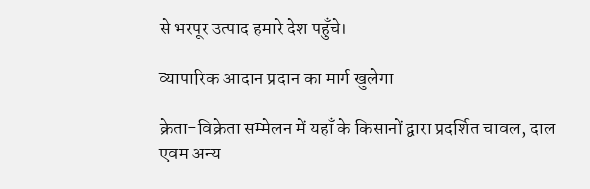से भरपूर उत्पाद हमारे देश पहुँचे।

व्यापारिक आदान प्रदान का मार्ग खुलेगा

क्रेता-विक्रेता सम्मेलन में यहाँ के किसानों द्वारा प्रदर्शित चावल, दाल एवम अन्य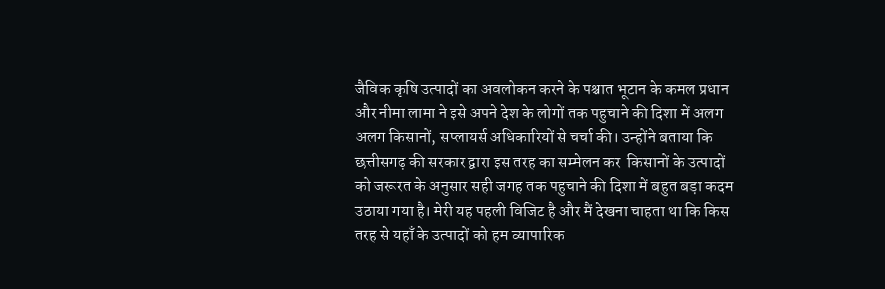जैविक कृषि उत्पादों का अवलोकन करने के पश्चात भूटान के कमल प्रधान और नीमा लामा ने इसे अपने देश के लोगों तक पहुचाने की दिशा में अलग अलग किसानों, सप्लायर्स अधिकारियों से चर्चा की। उन्होंने बताया कि छत्तीसगढ़ की सरकार द्वारा इस तरह का सम्मेलन कर  किसानों के उत्पादों को जरूरत के अनुसार सही जगह तक पहुचाने की दिशा में बहुत बड़ा कदम उठाया गया है। मेरी यह पहली विजिट है और मैं देखना चाहता था कि किस तरह से यहाँ के उत्पादों को हम व्यापारिक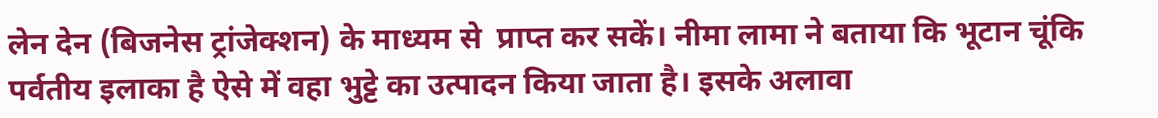लेन देन (बिजनेस ट्रांजेक्शन) के माध्यम से  प्राप्त कर सकें। नीमा लामा ने बताया कि भूटान चूंकि पर्वतीय इलाका है ऐसे में वहा भुट्टे का उत्पादन किया जाता है। इसके अलावा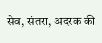सेव, संतरा, अदरक की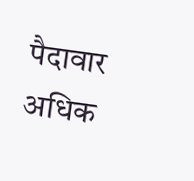पैदावार अधिक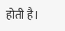होती है।